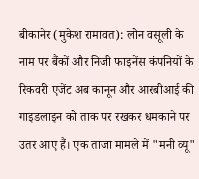बीकानेर (मुकेश रामावत): लोन वसूली के नाम पर बैंकों और निजी फाइनेंस कंपनियों के रिकवरी एजेंट अब कानून और आरबीआई की गाइडलाइन को ताक पर रखकर धमकाने पर उतर आए हैं। एक ताजा मामले में "मनी व्यू"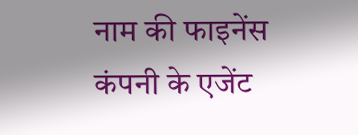नाम की फाइनेंस कंपनी के एजेंट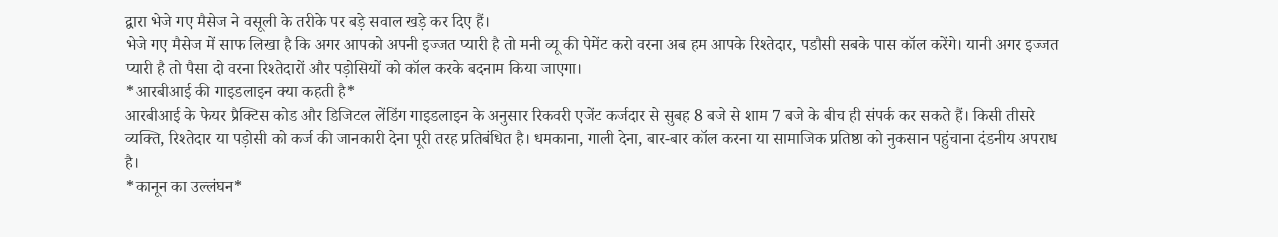द्वारा भेजे गए मैसेज ने वसूली के तरीके पर बड़े सवाल खड़े कर दिए हैं।
भेजे गए मैसेज में साफ लिखा है कि अगर आपको अपनी इज्जत प्यारी है तो मनी व्यू की पेमेंट करो वरना अब हम आपके रिश्तेदार, पडौसी सबके पास कॉल करेंगे। यानी अगर इज्जत प्यारी है तो पैसा दो वरना रिश्तेदारों और पड़ोसियों को कॉल करके बदनाम किया जाएगा।
*आरबीआई की गाइडलाइन क्या कहती है*
आरबीआई के फेयर प्रैक्टिस कोड और डिजिटल लेंडिंग गाइडलाइन के अनुसार रिकवरी एजेंट कर्जदार से सुबह 8 बजे से शाम 7 बजे के बीच ही संपर्क कर सकते हैं। किसी तीसरे व्यक्ति, रिश्तेदार या पड़ोसी को कर्ज की जानकारी देना पूरी तरह प्रतिबंधित है। धमकाना, गाली देना, बार-बार कॉल करना या सामाजिक प्रतिष्ठा को नुकसान पहुंचाना दंडनीय अपराध है।
*कानून का उल्लंघन*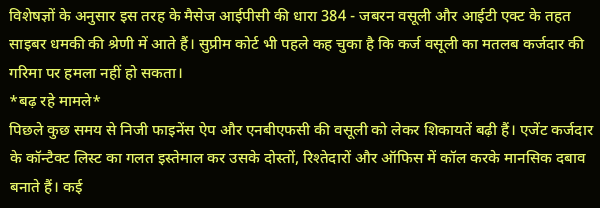विशेषज्ञों के अनुसार इस तरह के मैसेज आईपीसी की धारा 384 - जबरन वसूली और आईटी एक्ट के तहत साइबर धमकी की श्रेणी में आते हैं। सुप्रीम कोर्ट भी पहले कह चुका है कि कर्ज वसूली का मतलब कर्जदार की गरिमा पर हमला नहीं हो सकता।
*बढ़ रहे मामले*
पिछले कुछ समय से निजी फाइनेंस ऐप और एनबीएफसी की वसूली को लेकर शिकायतें बढ़ी हैं। एजेंट कर्जदार के कॉन्टैक्ट लिस्ट का गलत इस्तेमाल कर उसके दोस्तों, रिश्तेदारों और ऑफिस में कॉल करके मानसिक दबाव बनाते हैं। कई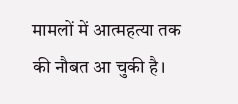मामलों में आत्महत्या तक की नौबत आ चुकी है।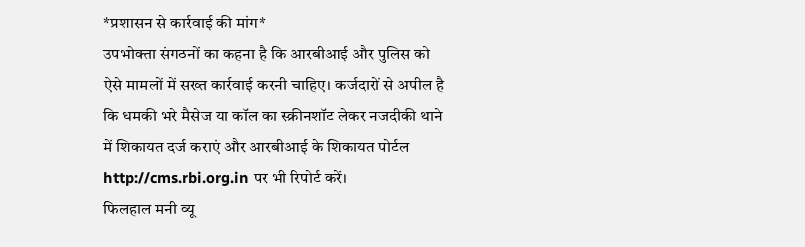*प्रशासन से कार्रवाई की मांग*
उपभोक्ता संगठनों का कहना है कि आरबीआई और पुलिस को ऐसे मामलों में सख्त कार्रवाई करनी चाहिए। कर्जदारों से अपील है कि धमकी भरे मैसेज या कॉल का स्क्रीनशॉट लेकर नजदीकी थाने में शिकायत दर्ज कराएं और आरबीआई के शिकायत पोर्टल http://cms.rbi.org.in पर भी रिपोर्ट करें।
फिलहाल मनी व्यू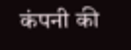कंपनी की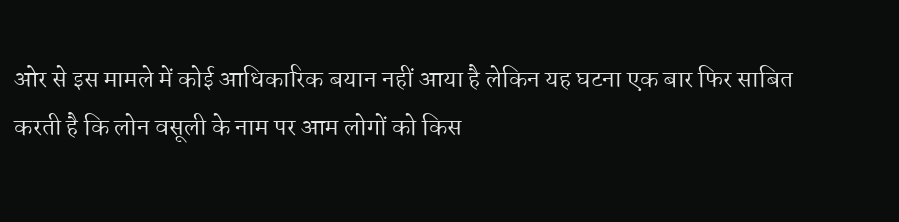ओर से इस मामले में कोई आधिकारिक बयान नहीं आया है लेकिन यह घटना एक बार फिर साबित करती है कि लोन वसूली के नाम पर आम लोगों को किस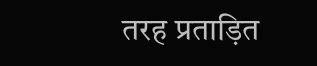तरह प्रताड़ित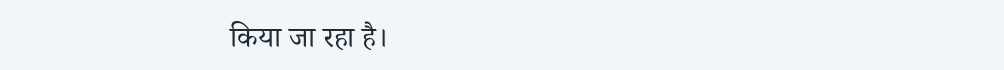किया जा रहा है।